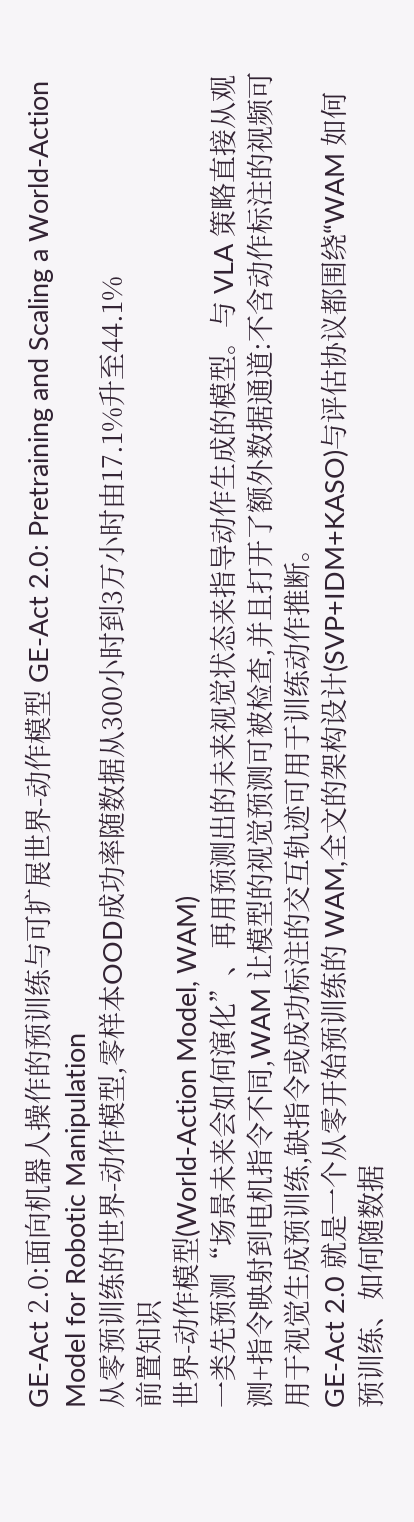GE-Act 2.0:面向机器人操作的预训练与可扩展世界-动作模型 GE-Act 2.0: Pretraining and Scaling a World-Action Model for Robotic Manipulation
从零预训练的世界-动作模型,零样本OOD成功率随数据从300小时到3万小时由17.1%升至44.1%
前置知识
世界-动作模型(World-Action Model, WAM)
一类先预测“场景未来会如何演化”、再用预测出的未来视觉状态来指导动作生成的模型。与 VLA 策略直接从观测+指令映射到电机指令不同,WAM 让模型的视觉预测可被检查,并且打开了额外数据通道:不含动作标注的视频可用于视觉生成预训练,缺指令或成功标注的交互轨迹可用于训练动作推断。
GE-Act 2.0 就是一个从零开始预训练的 WAM,全文的架构设计(SVP+IDM+KASO)与评估协议都围绕“WAM 如何预训练、如何随数据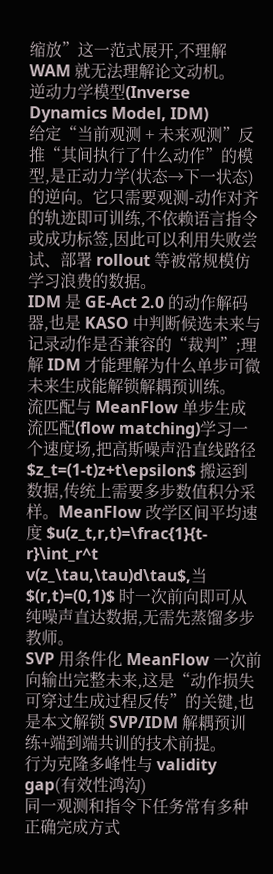缩放”这一范式展开,不理解 WAM 就无法理解论文动机。
逆动力学模型(Inverse Dynamics Model, IDM)
给定“当前观测 + 未来观测”反推“其间执行了什么动作”的模型,是正动力学(状态→下一状态)的逆向。它只需要观测-动作对齐的轨迹即可训练,不依赖语言指令或成功标签,因此可以利用失败尝试、部署 rollout 等被常规模仿学习浪费的数据。
IDM 是 GE-Act 2.0 的动作解码器,也是 KASO 中判断候选未来与记录动作是否兼容的“裁判”;理解 IDM 才能理解为什么单步可微未来生成能解锁解耦预训练。
流匹配与 MeanFlow 单步生成
流匹配(flow matching)学习一个速度场,把高斯噪声沿直线路径 $z_t=(1-t)z+t\epsilon$ 搬运到数据,传统上需要多步数值积分采样。MeanFlow 改学区间平均速度 $u(z_t,r,t)=\frac{1}{t-r}\int_r^t v(z_\tau,\tau)d\tau$,当 $(r,t)=(0,1)$ 时一次前向即可从纯噪声直达数据,无需先蒸馏多步教师。
SVP 用条件化 MeanFlow 一次前向输出完整未来,这是“动作损失可穿过生成过程反传”的关键,也是本文解锁 SVP/IDM 解耦预训练+端到端共训的技术前提。
行为克隆多峰性与 validity gap(有效性鸿沟)
同一观测和指令下任务常有多种正确完成方式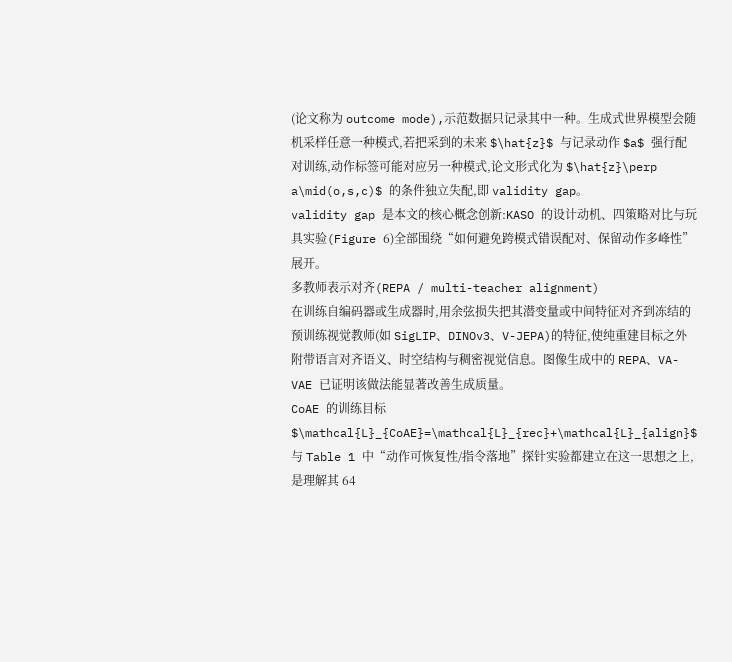(论文称为 outcome mode),示范数据只记录其中一种。生成式世界模型会随机采样任意一种模式,若把采到的未来 $\hat{z}$ 与记录动作 $a$ 强行配对训练,动作标签可能对应另一种模式,论文形式化为 $\hat{z}\perp a\mid(o,s,c)$ 的条件独立失配,即 validity gap。
validity gap 是本文的核心概念创新:KASO 的设计动机、四策略对比与玩具实验(Figure 6)全部围绕“如何避免跨模式错误配对、保留动作多峰性”展开。
多教师表示对齐(REPA / multi-teacher alignment)
在训练自编码器或生成器时,用余弦损失把其潜变量或中间特征对齐到冻结的预训练视觉教师(如 SigLIP、DINOv3、V-JEPA)的特征,使纯重建目标之外附带语言对齐语义、时空结构与稠密视觉信息。图像生成中的 REPA、VA-VAE 已证明该做法能显著改善生成质量。
CoAE 的训练目标 $\mathcal{L}_{CoAE}=\mathcal{L}_{rec}+\mathcal{L}_{align}$ 与 Table 1 中“动作可恢复性/指令落地”探针实验都建立在这一思想之上,是理解其 64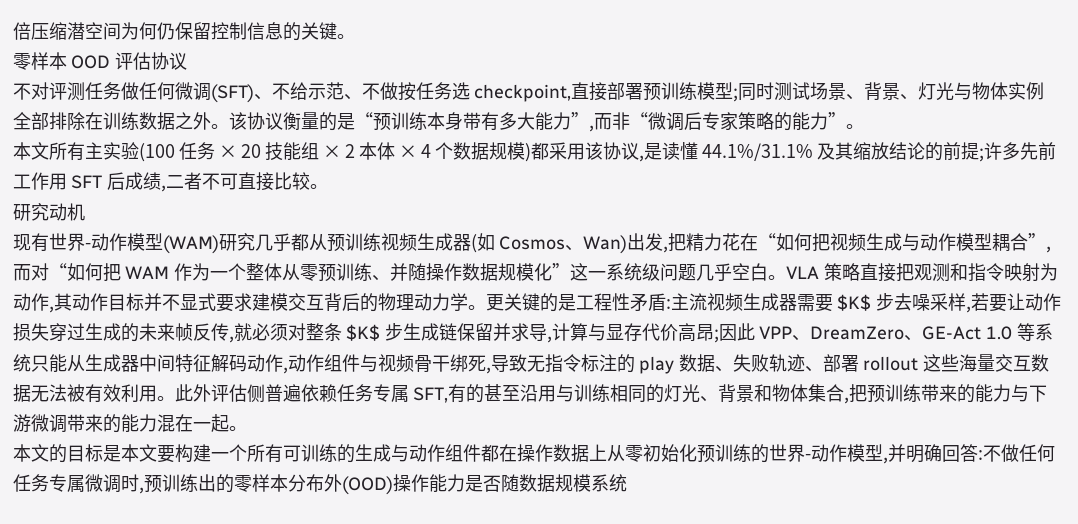倍压缩潜空间为何仍保留控制信息的关键。
零样本 OOD 评估协议
不对评测任务做任何微调(SFT)、不给示范、不做按任务选 checkpoint,直接部署预训练模型;同时测试场景、背景、灯光与物体实例全部排除在训练数据之外。该协议衡量的是“预训练本身带有多大能力”,而非“微调后专家策略的能力”。
本文所有主实验(100 任务 × 20 技能组 × 2 本体 × 4 个数据规模)都采用该协议,是读懂 44.1%/31.1% 及其缩放结论的前提;许多先前工作用 SFT 后成绩,二者不可直接比较。
研究动机
现有世界-动作模型(WAM)研究几乎都从预训练视频生成器(如 Cosmos、Wan)出发,把精力花在“如何把视频生成与动作模型耦合”,而对“如何把 WAM 作为一个整体从零预训练、并随操作数据规模化”这一系统级问题几乎空白。VLA 策略直接把观测和指令映射为动作,其动作目标并不显式要求建模交互背后的物理动力学。更关键的是工程性矛盾:主流视频生成器需要 $K$ 步去噪采样,若要让动作损失穿过生成的未来帧反传,就必须对整条 $K$ 步生成链保留并求导,计算与显存代价高昂;因此 VPP、DreamZero、GE-Act 1.0 等系统只能从生成器中间特征解码动作,动作组件与视频骨干绑死,导致无指令标注的 play 数据、失败轨迹、部署 rollout 这些海量交互数据无法被有效利用。此外评估侧普遍依赖任务专属 SFT,有的甚至沿用与训练相同的灯光、背景和物体集合,把预训练带来的能力与下游微调带来的能力混在一起。
本文的目标是本文要构建一个所有可训练的生成与动作组件都在操作数据上从零初始化预训练的世界-动作模型,并明确回答:不做任何任务专属微调时,预训练出的零样本分布外(OOD)操作能力是否随数据规模系统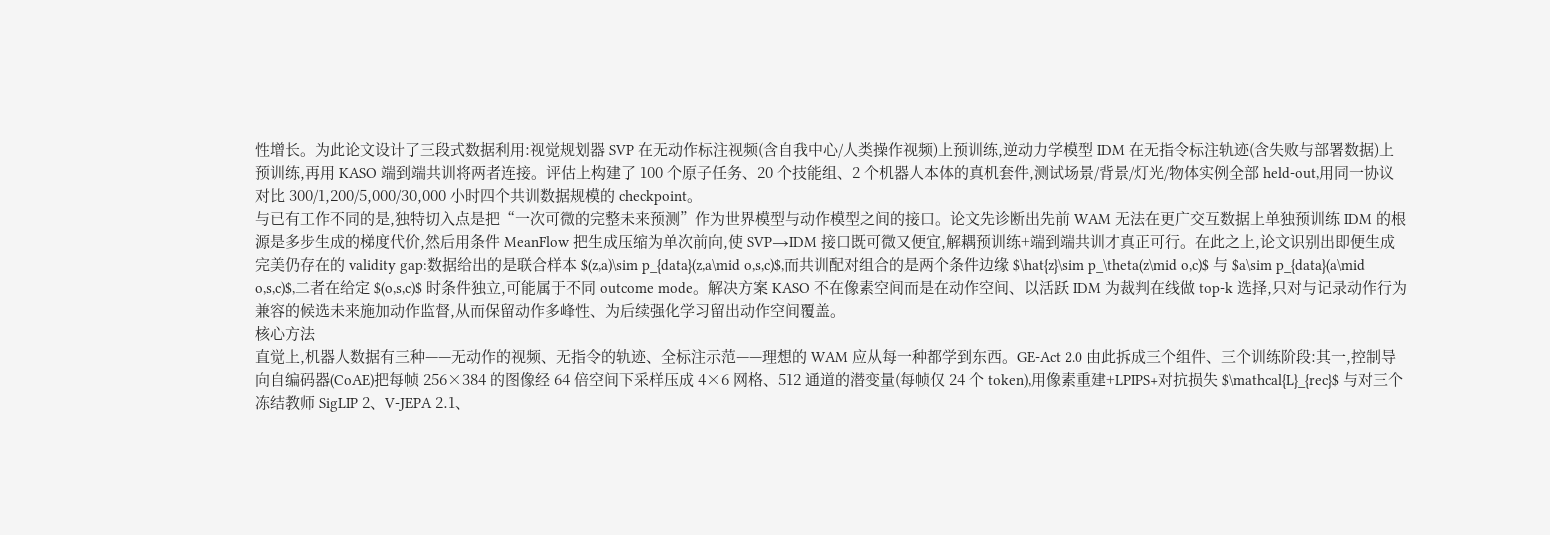性增长。为此论文设计了三段式数据利用:视觉规划器 SVP 在无动作标注视频(含自我中心/人类操作视频)上预训练,逆动力学模型 IDM 在无指令标注轨迹(含失败与部署数据)上预训练,再用 KASO 端到端共训将两者连接。评估上构建了 100 个原子任务、20 个技能组、2 个机器人本体的真机套件,测试场景/背景/灯光/物体实例全部 held-out,用同一协议对比 300/1,200/5,000/30,000 小时四个共训数据规模的 checkpoint。
与已有工作不同的是,独特切入点是把“一次可微的完整未来预测”作为世界模型与动作模型之间的接口。论文先诊断出先前 WAM 无法在更广交互数据上单独预训练 IDM 的根源是多步生成的梯度代价,然后用条件 MeanFlow 把生成压缩为单次前向,使 SVP→IDM 接口既可微又便宜,解耦预训练+端到端共训才真正可行。在此之上,论文识别出即便生成完美仍存在的 validity gap:数据给出的是联合样本 $(z,a)\sim p_{data}(z,a\mid o,s,c)$,而共训配对组合的是两个条件边缘 $\hat{z}\sim p_\theta(z\mid o,c)$ 与 $a\sim p_{data}(a\mid o,s,c)$,二者在给定 $(o,s,c)$ 时条件独立,可能属于不同 outcome mode。解决方案 KASO 不在像素空间而是在动作空间、以活跃 IDM 为裁判在线做 top-k 选择,只对与记录动作行为兼容的候选未来施加动作监督,从而保留动作多峰性、为后续强化学习留出动作空间覆盖。
核心方法
直觉上,机器人数据有三种——无动作的视频、无指令的轨迹、全标注示范——理想的 WAM 应从每一种都学到东西。GE-Act 2.0 由此拆成三个组件、三个训练阶段:其一,控制导向自编码器(CoAE)把每帧 256×384 的图像经 64 倍空间下采样压成 4×6 网格、512 通道的潜变量(每帧仅 24 个 token),用像素重建+LPIPS+对抗损失 $\mathcal{L}_{rec}$ 与对三个冻结教师 SigLIP 2、V-JEPA 2.1、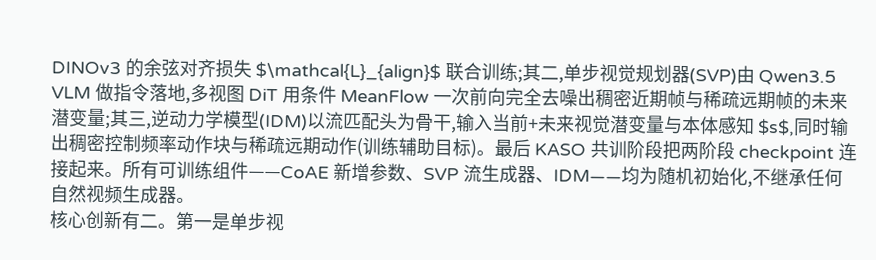DINOv3 的余弦对齐损失 $\mathcal{L}_{align}$ 联合训练;其二,单步视觉规划器(SVP)由 Qwen3.5 VLM 做指令落地,多视图 DiT 用条件 MeanFlow 一次前向完全去噪出稠密近期帧与稀疏远期帧的未来潜变量;其三,逆动力学模型(IDM)以流匹配头为骨干,输入当前+未来视觉潜变量与本体感知 $s$,同时输出稠密控制频率动作块与稀疏远期动作(训练辅助目标)。最后 KASO 共训阶段把两阶段 checkpoint 连接起来。所有可训练组件——CoAE 新增参数、SVP 流生成器、IDM——均为随机初始化,不继承任何自然视频生成器。
核心创新有二。第一是单步视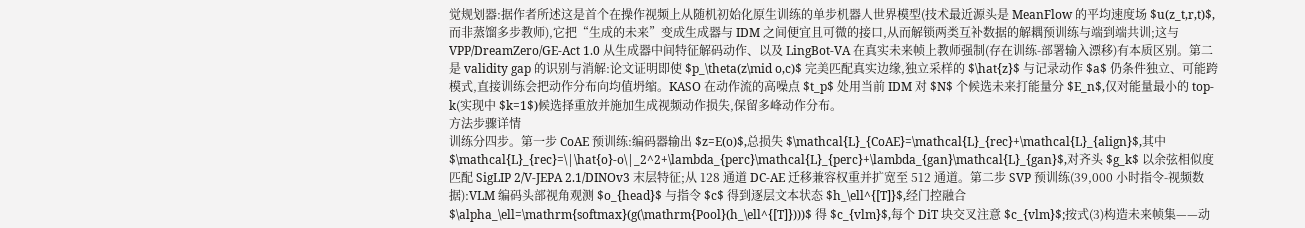觉规划器:据作者所述这是首个在操作视频上从随机初始化原生训练的单步机器人世界模型(技术最近源头是 MeanFlow 的平均速度场 $u(z_t,r,t)$,而非蒸馏多步教师),它把“生成的未来”变成生成器与 IDM 之间便宜且可微的接口,从而解锁两类互补数据的解耦预训练与端到端共训;这与 VPP/DreamZero/GE-Act 1.0 从生成器中间特征解码动作、以及 LingBot-VA 在真实未来帧上教师强制(存在训练-部署输入漂移)有本质区别。第二是 validity gap 的识别与消解:论文证明即使 $p_\theta(z\mid o,c)$ 完美匹配真实边缘,独立采样的 $\hat{z}$ 与记录动作 $a$ 仍条件独立、可能跨模式,直接训练会把动作分布向均值坍缩。KASO 在动作流的高噪点 $t_p$ 处用当前 IDM 对 $N$ 个候选未来打能量分 $E_n$,仅对能量最小的 top-k(实现中 $k=1$)候选择重放并施加生成视频动作损失,保留多峰动作分布。
方法步骤详情
训练分四步。第一步 CoAE 预训练:编码器输出 $z=E(o)$,总损失 $\mathcal{L}_{CoAE}=\mathcal{L}_{rec}+\mathcal{L}_{align}$,其中 $\mathcal{L}_{rec}=\|\hat{o}-o\|_2^2+\lambda_{perc}\mathcal{L}_{perc}+\lambda_{gan}\mathcal{L}_{gan}$,对齐头 $g_k$ 以余弦相似度匹配 SigLIP 2/V-JEPA 2.1/DINOv3 末层特征;从 128 通道 DC-AE 迁移兼容权重并扩宽至 512 通道。第二步 SVP 预训练(39,000 小时指令-视频数据):VLM 编码头部视角观测 $o_{head}$ 与指令 $c$ 得到逐层文本状态 $h_\ell^{[T]}$,经门控融合 $\alpha_\ell=\mathrm{softmax}(g(\mathrm{Pool}(h_\ell^{[T]})))$ 得 $c_{vlm}$,每个 DiT 块交叉注意 $c_{vlm}$;按式(3)构造未来帧集——动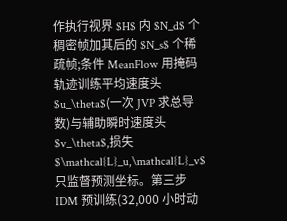作执行视界 $H$ 内 $N_d$ 个稠密帧加其后的 $N_s$ 个稀疏帧;条件 MeanFlow 用掩码轨迹训练平均速度头 $u_\theta$(一次 JVP 求总导数)与辅助瞬时速度头 $v_\theta$,损失 $\mathcal{L}_u,\mathcal{L}_v$ 只监督预测坐标。第三步 IDM 预训练(32,000 小时动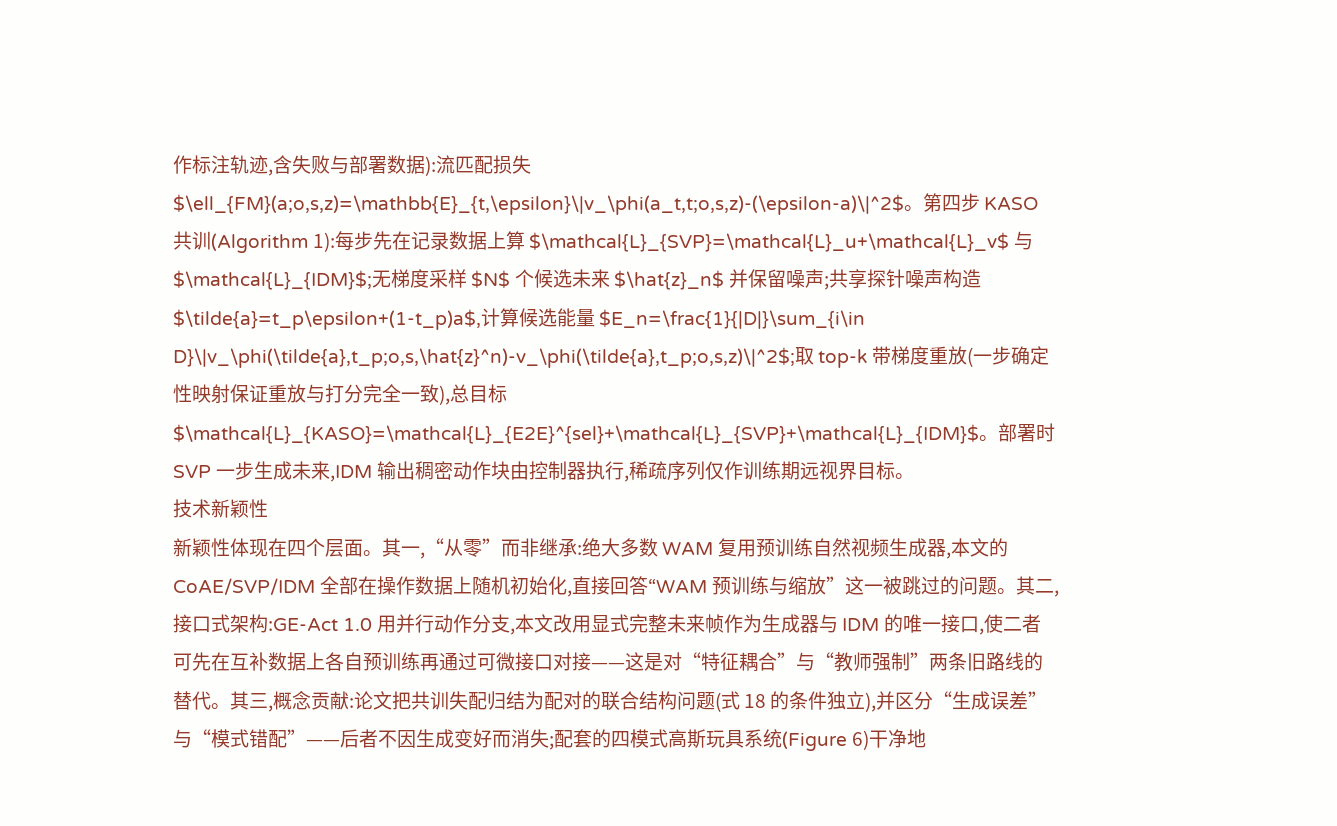作标注轨迹,含失败与部署数据):流匹配损失 $\ell_{FM}(a;o,s,z)=\mathbb{E}_{t,\epsilon}\|v_\phi(a_t,t;o,s,z)-(\epsilon-a)\|^2$。第四步 KASO 共训(Algorithm 1):每步先在记录数据上算 $\mathcal{L}_{SVP}=\mathcal{L}_u+\mathcal{L}_v$ 与 $\mathcal{L}_{IDM}$;无梯度采样 $N$ 个候选未来 $\hat{z}_n$ 并保留噪声;共享探针噪声构造 $\tilde{a}=t_p\epsilon+(1-t_p)a$,计算候选能量 $E_n=\frac{1}{|D|}\sum_{i\in D}\|v_\phi(\tilde{a},t_p;o,s,\hat{z}^n)-v_\phi(\tilde{a},t_p;o,s,z)\|^2$;取 top-k 带梯度重放(一步确定性映射保证重放与打分完全一致),总目标 $\mathcal{L}_{KASO}=\mathcal{L}_{E2E}^{sel}+\mathcal{L}_{SVP}+\mathcal{L}_{IDM}$。部署时 SVP 一步生成未来,IDM 输出稠密动作块由控制器执行,稀疏序列仅作训练期远视界目标。
技术新颖性
新颖性体现在四个层面。其一,“从零”而非继承:绝大多数 WAM 复用预训练自然视频生成器,本文的 CoAE/SVP/IDM 全部在操作数据上随机初始化,直接回答“WAM 预训练与缩放”这一被跳过的问题。其二,接口式架构:GE-Act 1.0 用并行动作分支,本文改用显式完整未来帧作为生成器与 IDM 的唯一接口,使二者可先在互补数据上各自预训练再通过可微接口对接——这是对“特征耦合”与“教师强制”两条旧路线的替代。其三,概念贡献:论文把共训失配归结为配对的联合结构问题(式 18 的条件独立),并区分“生成误差”与“模式错配”——后者不因生成变好而消失;配套的四模式高斯玩具系统(Figure 6)干净地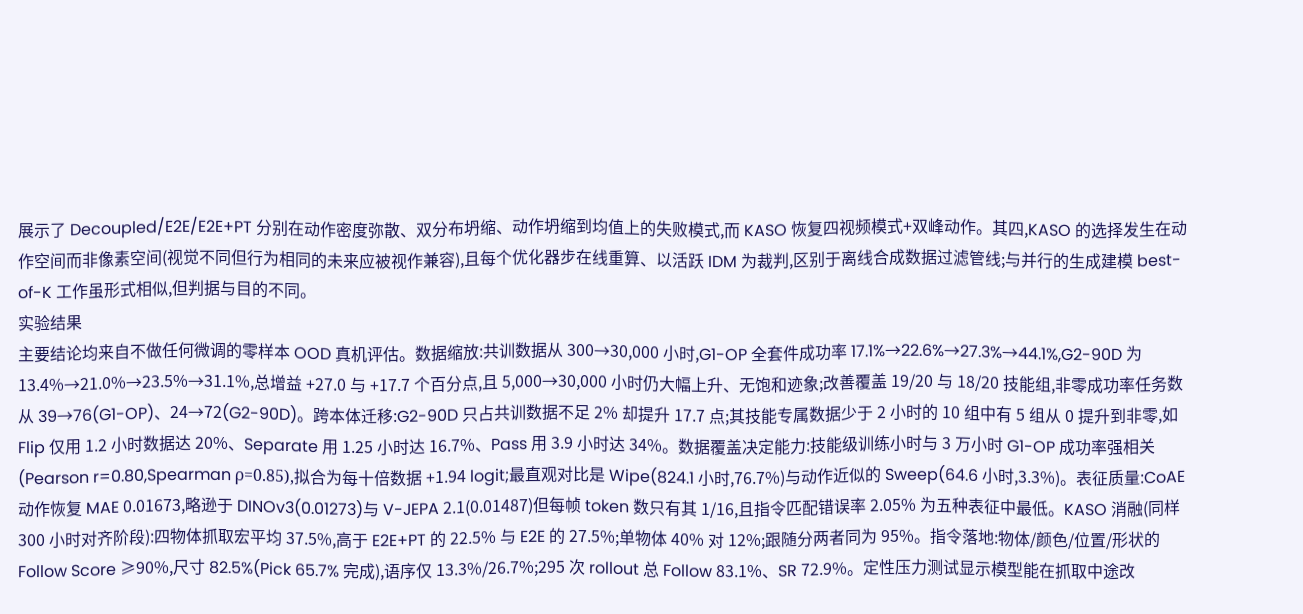展示了 Decoupled/E2E/E2E+PT 分别在动作密度弥散、双分布坍缩、动作坍缩到均值上的失败模式,而 KASO 恢复四视频模式+双峰动作。其四,KASO 的选择发生在动作空间而非像素空间(视觉不同但行为相同的未来应被视作兼容),且每个优化器步在线重算、以活跃 IDM 为裁判,区别于离线合成数据过滤管线;与并行的生成建模 best-of-K 工作虽形式相似,但判据与目的不同。
实验结果
主要结论均来自不做任何微调的零样本 OOD 真机评估。数据缩放:共训数据从 300→30,000 小时,G1-OP 全套件成功率 17.1%→22.6%→27.3%→44.1%,G2-90D 为 13.4%→21.0%→23.5%→31.1%,总增益 +27.0 与 +17.7 个百分点,且 5,000→30,000 小时仍大幅上升、无饱和迹象;改善覆盖 19/20 与 18/20 技能组,非零成功率任务数从 39→76(G1-OP)、24→72(G2-90D)。跨本体迁移:G2-90D 只占共训数据不足 2% 却提升 17.7 点;其技能专属数据少于 2 小时的 10 组中有 5 组从 0 提升到非零,如 Flip 仅用 1.2 小时数据达 20%、Separate 用 1.25 小时达 16.7%、Pass 用 3.9 小时达 34%。数据覆盖决定能力:技能级训练小时与 3 万小时 G1-OP 成功率强相关(Pearson r=0.80,Spearman ρ=0.85),拟合为每十倍数据 +1.94 logit;最直观对比是 Wipe(824.1 小时,76.7%)与动作近似的 Sweep(64.6 小时,3.3%)。表征质量:CoAE 动作恢复 MAE 0.01673,略逊于 DINOv3(0.01273)与 V-JEPA 2.1(0.01487)但每帧 token 数只有其 1/16,且指令匹配错误率 2.05% 为五种表征中最低。KASO 消融(同样 300 小时对齐阶段):四物体抓取宏平均 37.5%,高于 E2E+PT 的 22.5% 与 E2E 的 27.5%;单物体 40% 对 12%;跟随分两者同为 95%。指令落地:物体/颜色/位置/形状的 Follow Score ≥90%,尺寸 82.5%(Pick 65.7% 完成),语序仅 13.3%/26.7%;295 次 rollout 总 Follow 83.1%、SR 72.9%。定性压力测试显示模型能在抓取中途改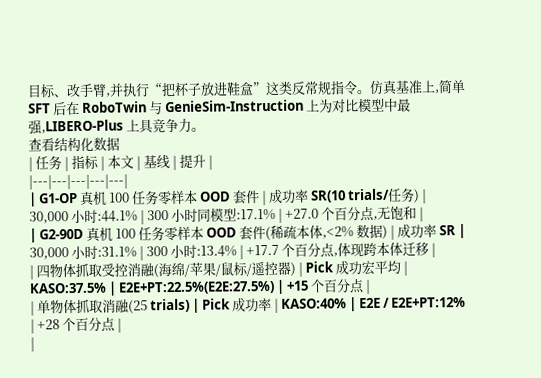目标、改手臂,并执行“把杯子放进鞋盒”这类反常规指令。仿真基准上,简单 SFT 后在 RoboTwin 与 GenieSim-Instruction 上为对比模型中最强,LIBERO-Plus 上具竞争力。
查看结构化数据
| 任务 | 指标 | 本文 | 基线 | 提升 |
|---|---|---|---|---|
| G1-OP 真机 100 任务零样本 OOD 套件 | 成功率 SR(10 trials/任务) | 30,000 小时:44.1% | 300 小时同模型:17.1% | +27.0 个百分点,无饱和 |
| G2-90D 真机 100 任务零样本 OOD 套件(稀疏本体,<2% 数据) | 成功率 SR | 30,000 小时:31.1% | 300 小时:13.4% | +17.7 个百分点,体现跨本体迁移 |
| 四物体抓取受控消融(海绵/苹果/鼠标/遥控器) | Pick 成功宏平均 | KASO:37.5% | E2E+PT:22.5%(E2E:27.5%) | +15 个百分点 |
| 单物体抓取消融(25 trials) | Pick 成功率 | KASO:40% | E2E / E2E+PT:12% | +28 个百分点 |
|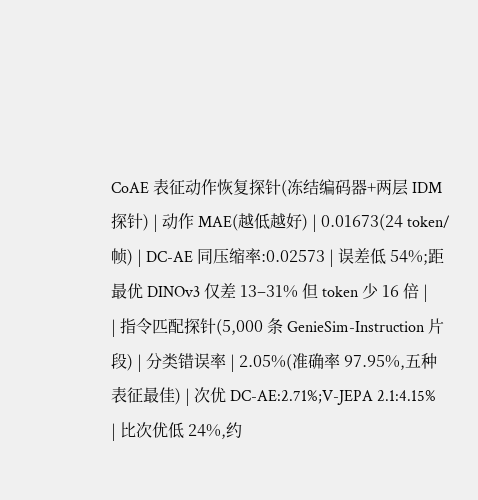CoAE 表征动作恢复探针(冻结编码器+两层 IDM 探针) | 动作 MAE(越低越好) | 0.01673(24 token/帧) | DC-AE 同压缩率:0.02573 | 误差低 54%;距最优 DINOv3 仅差 13–31% 但 token 少 16 倍 |
| 指令匹配探针(5,000 条 GenieSim-Instruction 片段) | 分类错误率 | 2.05%(准确率 97.95%,五种表征最佳) | 次优 DC-AE:2.71%;V-JEPA 2.1:4.15% | 比次优低 24%,约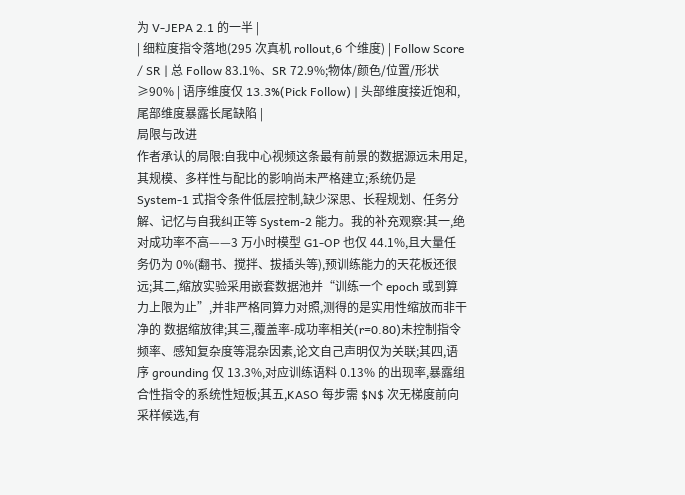为 V-JEPA 2.1 的一半 |
| 细粒度指令落地(295 次真机 rollout,6 个维度) | Follow Score / SR | 总 Follow 83.1%、SR 72.9%;物体/颜色/位置/形状 ≥90% | 语序维度仅 13.3%(Pick Follow) | 头部维度接近饱和,尾部维度暴露长尾缺陷 |
局限与改进
作者承认的局限:自我中心视频这条最有前景的数据源远未用足,其规模、多样性与配比的影响尚未严格建立;系统仍是 System-1 式指令条件低层控制,缺少深思、长程规划、任务分解、记忆与自我纠正等 System-2 能力。我的补充观察:其一,绝对成功率不高——3 万小时模型 G1-OP 也仅 44.1%,且大量任务仍为 0%(翻书、搅拌、拔插头等),预训练能力的天花板还很远;其二,缩放实验采用嵌套数据池并“训练一个 epoch 或到算力上限为止”,并非严格同算力对照,测得的是实用性缩放而非干净的 数据缩放律;其三,覆盖率-成功率相关(r=0.80)未控制指令频率、感知复杂度等混杂因素,论文自己声明仅为关联;其四,语序 grounding 仅 13.3%,对应训练语料 0.13% 的出现率,暴露组合性指令的系统性短板;其五,KASO 每步需 $N$ 次无梯度前向采样候选,有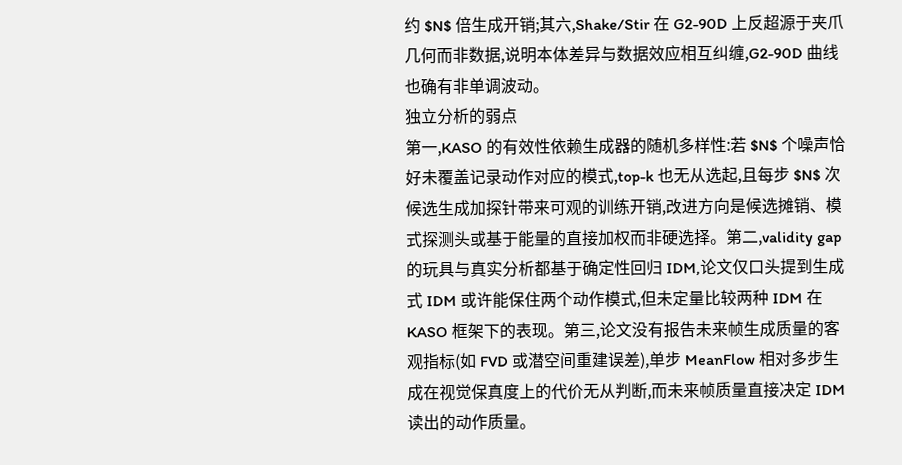约 $N$ 倍生成开销;其六,Shake/Stir 在 G2-90D 上反超源于夹爪几何而非数据,说明本体差异与数据效应相互纠缠,G2-90D 曲线也确有非单调波动。
独立分析的弱点
第一,KASO 的有效性依赖生成器的随机多样性:若 $N$ 个噪声恰好未覆盖记录动作对应的模式,top-k 也无从选起,且每步 $N$ 次候选生成加探针带来可观的训练开销,改进方向是候选摊销、模式探测头或基于能量的直接加权而非硬选择。第二,validity gap 的玩具与真实分析都基于确定性回归 IDM,论文仅口头提到生成式 IDM 或许能保住两个动作模式,但未定量比较两种 IDM 在 KASO 框架下的表现。第三,论文没有报告未来帧生成质量的客观指标(如 FVD 或潜空间重建误差),单步 MeanFlow 相对多步生成在视觉保真度上的代价无从判断,而未来帧质量直接决定 IDM 读出的动作质量。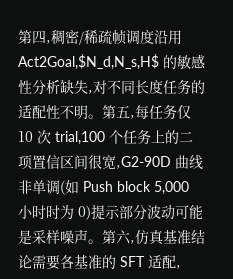第四,稠密/稀疏帧调度沿用 Act2Goal,$N_d,N_s,H$ 的敏感性分析缺失,对不同长度任务的适配性不明。第五,每任务仅 10 次 trial,100 个任务上的二项置信区间很宽,G2-90D 曲线非单调(如 Push block 5,000 小时时为 0)提示部分波动可能是采样噪声。第六,仿真基准结论需要各基准的 SFT 适配,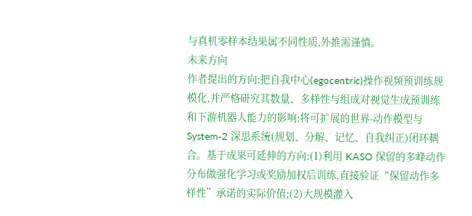与真机零样本结果属不同性质,外推需谨慎。
未来方向
作者提出的方向:把自我中心(egocentric)操作视频预训练规模化,并严格研究其数量、多样性与组成对视觉生成预训练和下游机器人能力的影响;将可扩展的世界-动作模型与 System-2 深思系统(规划、分解、记忆、自我纠正)闭环耦合。基于成果可延伸的方向:(1)利用 KASO 保留的多峰动作分布做强化学习或奖励加权后训练,直接验证“保留动作多样性”承诺的实际价值;(2)大规模灌入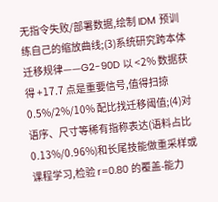无指令失败/部署数据,绘制 IDM 预训练自己的缩放曲线;(3)系统研究跨本体迁移规律——G2-90D 以 <2% 数据获得 +17.7 点是重要信号,值得扫掠 0.5%/2%/10% 配比找迁移阈值;(4)对语序、尺寸等稀有指称表达(语料占比 0.13%/0.96%)和长尾技能做重采样或课程学习,检验 r=0.80 的覆盖-能力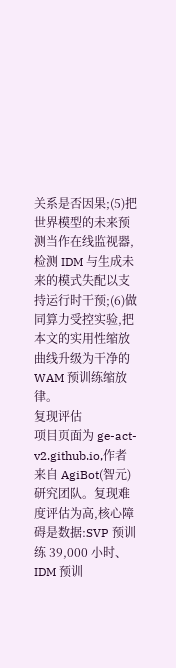关系是否因果;(5)把世界模型的未来预测当作在线监视器,检测 IDM 与生成未来的模式失配以支持运行时干预;(6)做同算力受控实验,把本文的实用性缩放曲线升级为干净的 WAM 预训练缩放律。
复现评估
项目页面为 ge-act-v2.github.io,作者来自 AgiBot(智元)研究团队。复现难度评估为高,核心障碍是数据:SVP 预训练 39,000 小时、IDM 预训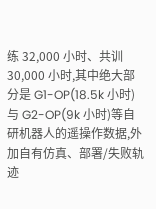练 32,000 小时、共训 30,000 小时,其中绝大部分是 G1-OP(18.5k 小时)与 G2-OP(9k 小时)等自研机器人的遥操作数据,外加自有仿真、部署/失败轨迹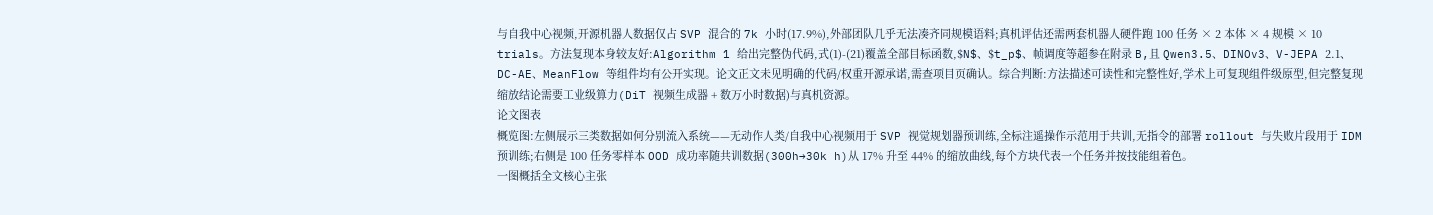与自我中心视频,开源机器人数据仅占 SVP 混合的 7k 小时(17.9%),外部团队几乎无法凑齐同规模语料;真机评估还需两套机器人硬件跑 100 任务 × 2 本体 × 4 规模 × 10 trials。方法复现本身较友好:Algorithm 1 给出完整伪代码,式(1)-(21)覆盖全部目标函数,$N$、$t_p$、帧调度等超参在附录 B,且 Qwen3.5、DINOv3、V-JEPA 2.1、DC-AE、MeanFlow 等组件均有公开实现。论文正文未见明确的代码/权重开源承诺,需查项目页确认。综合判断:方法描述可读性和完整性好,学术上可复现组件级原型,但完整复现缩放结论需要工业级算力(DiT 视频生成器 + 数万小时数据)与真机资源。
论文图表
概览图:左侧展示三类数据如何分别流入系统——无动作人类/自我中心视频用于 SVP 视觉规划器预训练,全标注遥操作示范用于共训,无指令的部署 rollout 与失败片段用于 IDM 预训练;右侧是 100 任务零样本 OOD 成功率随共训数据(300h→30k h)从 17% 升至 44% 的缩放曲线,每个方块代表一个任务并按技能组着色。
一图概括全文核心主张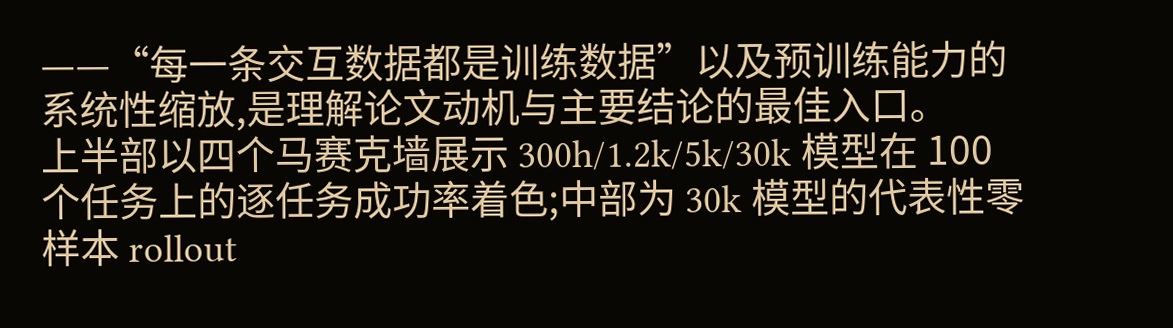——“每一条交互数据都是训练数据”以及预训练能力的系统性缩放,是理解论文动机与主要结论的最佳入口。
上半部以四个马赛克墙展示 300h/1.2k/5k/30k 模型在 100 个任务上的逐任务成功率着色;中部为 30k 模型的代表性零样本 rollout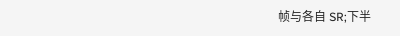帧与各自 SR;下半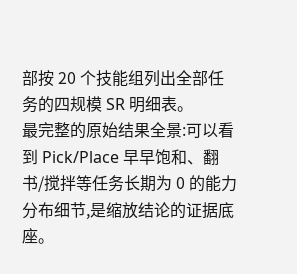部按 20 个技能组列出全部任务的四规模 SR 明细表。
最完整的原始结果全景:可以看到 Pick/Place 早早饱和、翻书/搅拌等任务长期为 0 的能力分布细节,是缩放结论的证据底座。